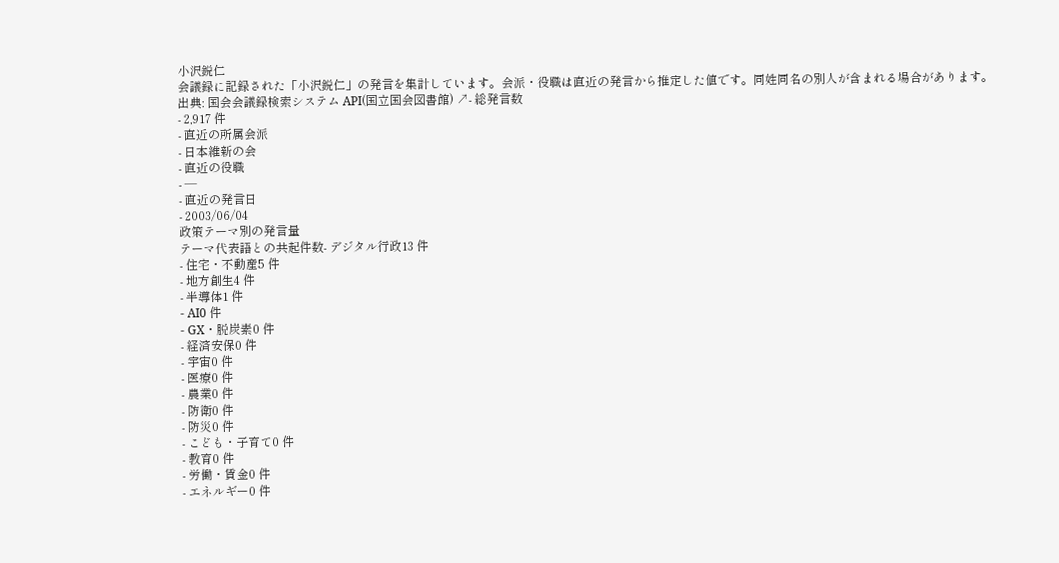小沢鋭仁
会議録に記録された「小沢鋭仁」の発言を集計しています。会派・役職は直近の発言から推定した値です。同姓同名の別人が含まれる場合があります。
出典: 国会会議録検索システム API(国立国会図書館) ↗- 総発言数
- 2,917 件
- 直近の所属会派
- 日本維新の会
- 直近の役職
- —
- 直近の発言日
- 2003/06/04
政策テーマ別の発言量
テーマ代表語との共起件数- デジタル行政13 件
- 住宅・不動産5 件
- 地方創生4 件
- 半導体1 件
- AI0 件
- GX・脱炭素0 件
- 経済安保0 件
- 宇宙0 件
- 医療0 件
- 農業0 件
- 防衛0 件
- 防災0 件
- こども・子育て0 件
- 教育0 件
- 労働・賃金0 件
- エネルギー0 件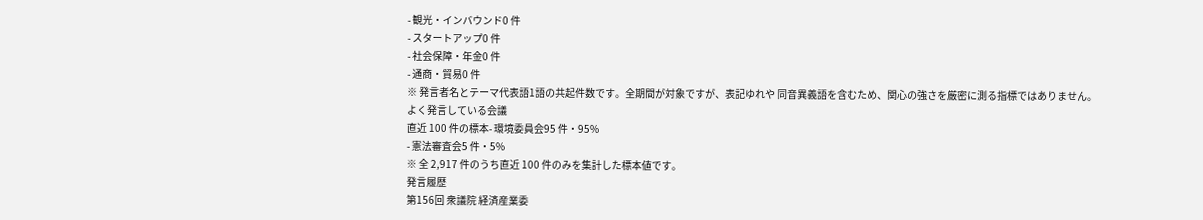- 観光・インバウンド0 件
- スタートアップ0 件
- 社会保障・年金0 件
- 通商・貿易0 件
※ 発言者名とテーマ代表語1語の共起件数です。全期間が対象ですが、表記ゆれや 同音異義語を含むため、関心の強さを厳密に測る指標ではありません。
よく発言している会議
直近 100 件の標本- 環境委員会95 件・95%
- 憲法審査会5 件・5%
※ 全 2,917 件のうち直近 100 件のみを集計した標本値です。
発言履歴
第156回 衆議院 経済産業委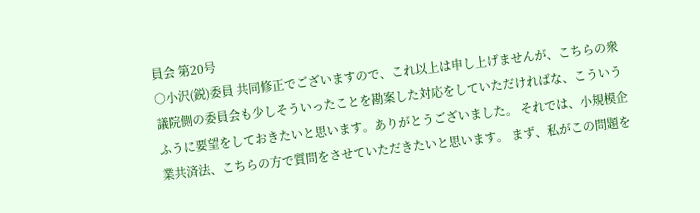員会 第20号
○小沢(鋭)委員 共同修正でございますので、これ以上は申し上げませんが、こちらの衆議院側の委員会も少しそういったことを勘案した対応をしていただければな、こういうふうに要望をしておきたいと思います。ありがとうございました。 それでは、小規模企業共済法、こちらの方で質問をさせていただきたいと思います。 まず、私がこの問題を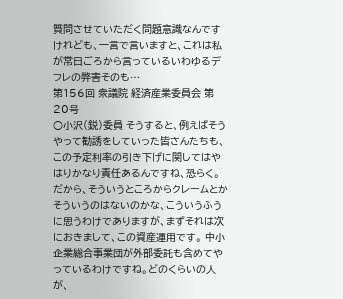質問させていただく問題意識なんですけれども、一言で言いますと、これは私が常日ごろから言っているいわゆるデフレの弊害そのも…
第156回 衆議院 経済産業委員会 第20号
○小沢(鋭)委員 そうすると、例えばそうやって勧誘をしていった皆さんたちも、この予定利率の引き下げに関してはやはりかなり責任あるんですね、恐らく。だから、そういうところからクレームとかそういうのはないのかな、こういうふうに思うわけでありますが、まずそれは次におきまして、この資産運用です。 中小企業総合事業団が外部委託も含めてやっているわけですね。どのくらいの人が、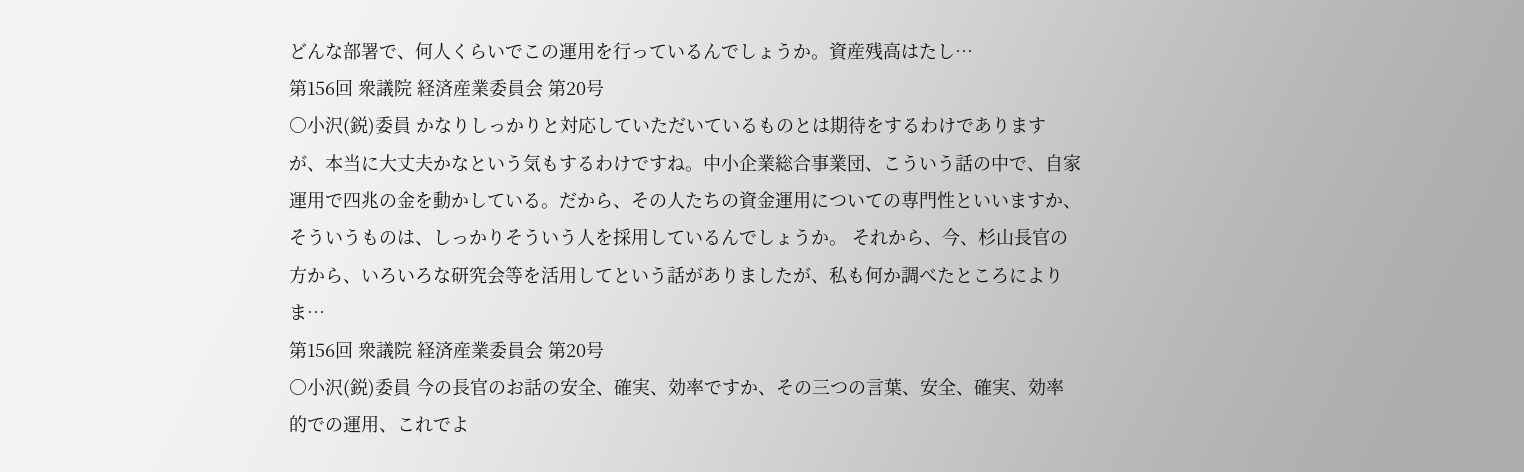どんな部署で、何人くらいでこの運用を行っているんでしょうか。資産残高はたし…
第156回 衆議院 経済産業委員会 第20号
○小沢(鋭)委員 かなりしっかりと対応していただいているものとは期待をするわけでありますが、本当に大丈夫かなという気もするわけですね。中小企業総合事業団、こういう話の中で、自家運用で四兆の金を動かしている。だから、その人たちの資金運用についての専門性といいますか、そういうものは、しっかりそういう人を採用しているんでしょうか。 それから、今、杉山長官の方から、いろいろな研究会等を活用してという話がありましたが、私も何か調べたところによりま…
第156回 衆議院 経済産業委員会 第20号
○小沢(鋭)委員 今の長官のお話の安全、確実、効率ですか、その三つの言葉、安全、確実、効率的での運用、これでよ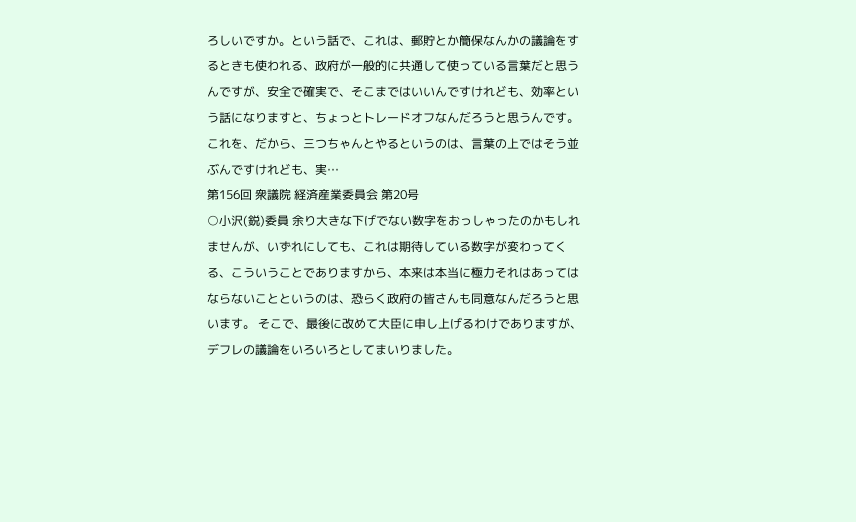ろしいですか。という話で、これは、郵貯とか簡保なんかの議論をするときも使われる、政府が一般的に共通して使っている言葉だと思うんですが、安全で確実で、そこまではいいんですけれども、効率という話になりますと、ちょっとトレードオフなんだろうと思うんです。これを、だから、三つちゃんとやるというのは、言葉の上ではそう並ぶんですけれども、実…
第156回 衆議院 経済産業委員会 第20号
○小沢(鋭)委員 余り大きな下げでない数字をおっしゃったのかもしれませんが、いずれにしても、これは期待している数字が変わってくる、こういうことでありますから、本来は本当に極力それはあってはならないことというのは、恐らく政府の皆さんも同意なんだろうと思います。 そこで、最後に改めて大臣に申し上げるわけでありますが、デフレの議論をいろいろとしてまいりました。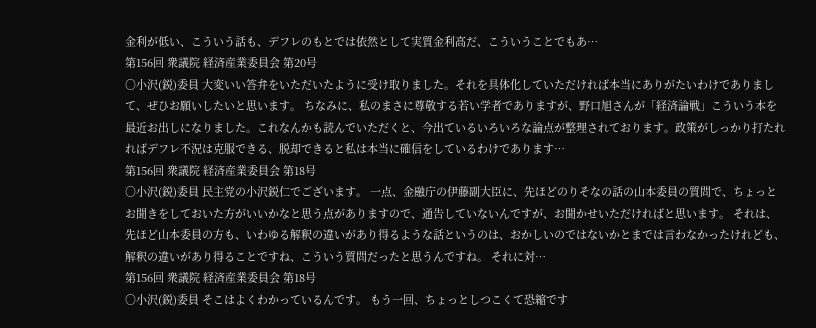金利が低い、こういう話も、デフレのもとでは依然として実質金利高だ、こういうことでもあ…
第156回 衆議院 経済産業委員会 第20号
○小沢(鋭)委員 大変いい答弁をいただいたように受け取りました。それを具体化していただければ本当にありがたいわけでありまして、ぜひお願いしたいと思います。 ちなみに、私のまさに尊敬する若い学者でありますが、野口旭さんが「経済論戦」こういう本を最近お出しになりました。これなんかも読んでいただくと、今出ているいろいろな論点が整理されております。政策がしっかり打たれればデフレ不況は克服できる、脱却できると私は本当に確信をしているわけであります…
第156回 衆議院 経済産業委員会 第18号
○小沢(鋭)委員 民主党の小沢鋭仁でございます。 一点、金融庁の伊藤副大臣に、先ほどのりそなの話の山本委員の質問で、ちょっとお聞きをしておいた方がいいかなと思う点がありますので、通告していないんですが、お聞かせいただければと思います。 それは、先ほど山本委員の方も、いわゆる解釈の違いがあり得るような話というのは、おかしいのではないかとまでは言わなかったけれども、解釈の違いがあり得ることですね、こういう質問だったと思うんですね。 それに対…
第156回 衆議院 経済産業委員会 第18号
○小沢(鋭)委員 そこはよくわかっているんです。 もう一回、ちょっとしつこくて恐縮です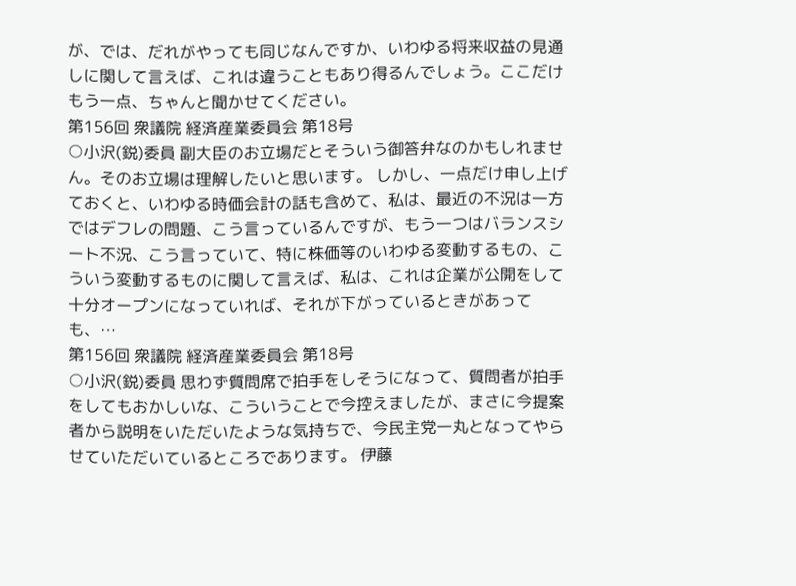が、では、だれがやっても同じなんですか、いわゆる将来収益の見通しに関して言えば、これは違うこともあり得るんでしょう。ここだけもう一点、ちゃんと聞かせてください。
第156回 衆議院 経済産業委員会 第18号
○小沢(鋭)委員 副大臣のお立場だとそういう御答弁なのかもしれません。そのお立場は理解したいと思います。 しかし、一点だけ申し上げておくと、いわゆる時価会計の話も含めて、私は、最近の不況は一方ではデフレの問題、こう言っているんですが、もう一つはバランスシート不況、こう言っていて、特に株価等のいわゆる変動するもの、こういう変動するものに関して言えば、私は、これは企業が公開をして十分オープンになっていれば、それが下がっているときがあっても、…
第156回 衆議院 経済産業委員会 第18号
○小沢(鋭)委員 思わず質問席で拍手をしそうになって、質問者が拍手をしてもおかしいな、こういうことで今控えましたが、まさに今提案者から説明をいただいたような気持ちで、今民主党一丸となってやらせていただいているところであります。 伊藤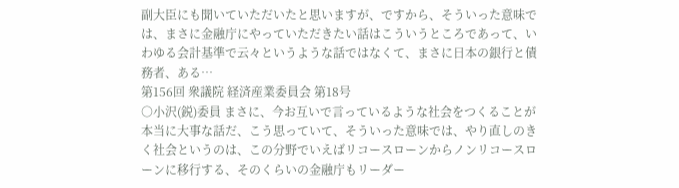副大臣にも聞いていただいたと思いますが、ですから、そういった意味では、まさに金融庁にやっていただきたい話はこういうところであって、いわゆる会計基準で云々というような話ではなくて、まさに日本の銀行と債務者、ある…
第156回 衆議院 経済産業委員会 第18号
○小沢(鋭)委員 まさに、今お互いで言っているような社会をつくることが本当に大事な話だ、こう思っていて、そういった意味では、やり直しのきく社会というのは、この分野でいえばリコースローンからノンリコースローンに移行する、そのくらいの金融庁もリーダー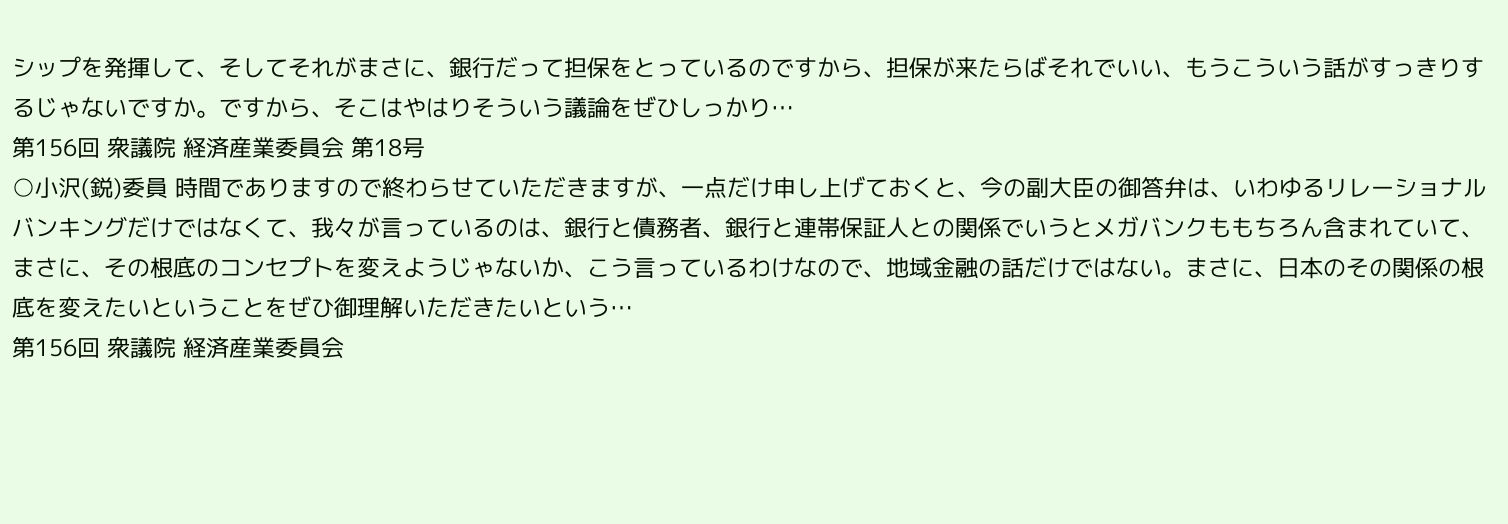シップを発揮して、そしてそれがまさに、銀行だって担保をとっているのですから、担保が来たらばそれでいい、もうこういう話がすっきりするじゃないですか。ですから、そこはやはりそういう議論をぜひしっかり…
第156回 衆議院 経済産業委員会 第18号
○小沢(鋭)委員 時間でありますので終わらせていただきますが、一点だけ申し上げておくと、今の副大臣の御答弁は、いわゆるリレーショナルバンキングだけではなくて、我々が言っているのは、銀行と債務者、銀行と連帯保証人との関係でいうとメガバンクももちろん含まれていて、まさに、その根底のコンセプトを変えようじゃないか、こう言っているわけなので、地域金融の話だけではない。まさに、日本のその関係の根底を変えたいということをぜひ御理解いただきたいという…
第156回 衆議院 経済産業委員会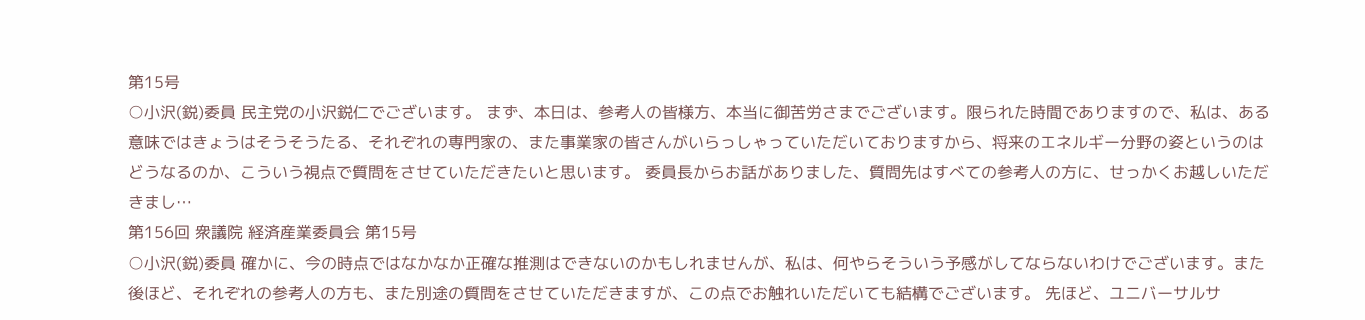第15号
○小沢(鋭)委員 民主党の小沢鋭仁でございます。 まず、本日は、参考人の皆様方、本当に御苦労さまでございます。限られた時間でありますので、私は、ある意味ではきょうはそうそうたる、それぞれの専門家の、また事業家の皆さんがいらっしゃっていただいておりますから、将来のエネルギー分野の姿というのはどうなるのか、こういう視点で質問をさせていただきたいと思います。 委員長からお話がありました、質問先はすべての参考人の方に、せっかくお越しいただきまし…
第156回 衆議院 経済産業委員会 第15号
○小沢(鋭)委員 確かに、今の時点ではなかなか正確な推測はできないのかもしれませんが、私は、何やらそういう予感がしてならないわけでございます。また後ほど、それぞれの参考人の方も、また別途の質問をさせていただきますが、この点でお触れいただいても結構でございます。 先ほど、ユニバーサルサ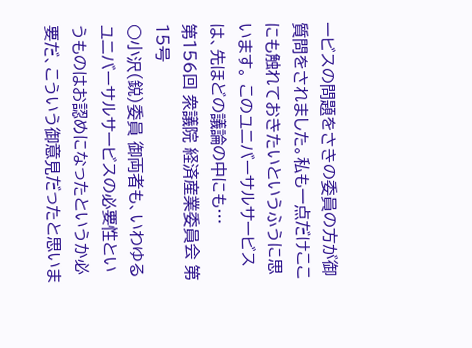ービスの問題をさきの委員の方が御質問をされました。私も一点だけここにも触れておきたいというふうに思います。 このユニバーサルサービスは、先ほどの議論の中にも…
第156回 衆議院 経済産業委員会 第15号
○小沢(鋭)委員 御両者も、いわゆるユニバーサルサービスの必要性というものはお認めになったというか必要だ、こういう御意見だったと思いま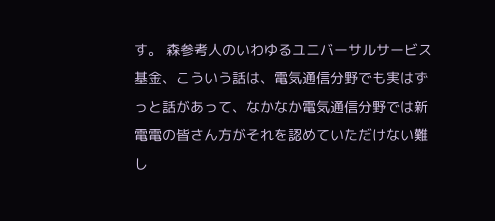す。 森参考人のいわゆるユニバーサルサービス基金、こういう話は、電気通信分野でも実はずっと話があって、なかなか電気通信分野では新電電の皆さん方がそれを認めていただけない難し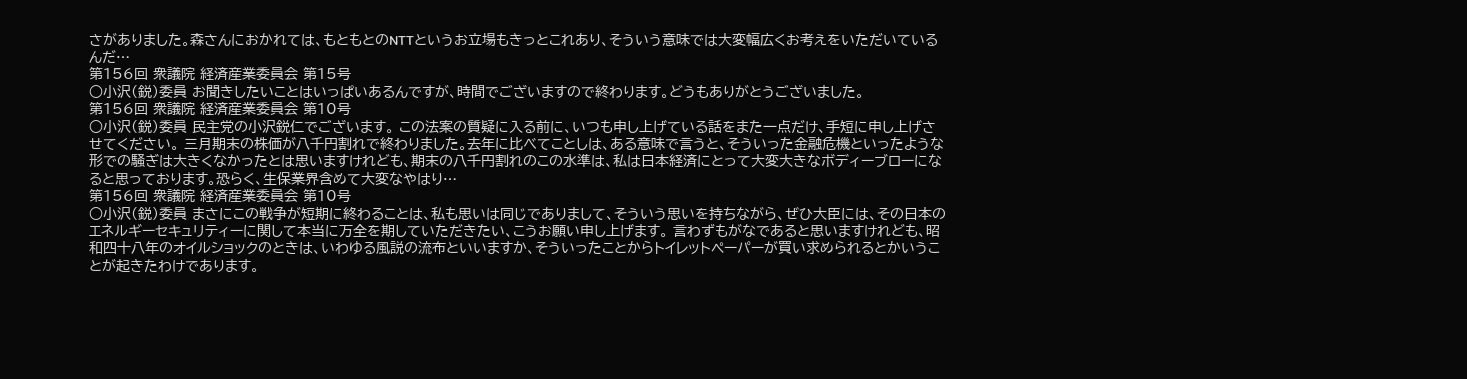さがありました。森さんにおかれては、もともとのNTTというお立場もきっとこれあり、そういう意味では大変幅広くお考えをいただいているんだ…
第156回 衆議院 経済産業委員会 第15号
○小沢(鋭)委員 お聞きしたいことはいっぱいあるんですが、時間でございますので終わります。どうもありがとうございました。
第156回 衆議院 経済産業委員会 第10号
○小沢(鋭)委員 民主党の小沢鋭仁でございます。 この法案の質疑に入る前に、いつも申し上げている話をまた一点だけ、手短に申し上げさせてください。 三月期末の株価が八千円割れで終わりました。去年に比べてことしは、ある意味で言うと、そういった金融危機といったような形での騒ぎは大きくなかったとは思いますけれども、期末の八千円割れのこの水準は、私は日本経済にとって大変大きなボディーブローになると思っております。恐らく、生保業界含めて大変なやはり…
第156回 衆議院 経済産業委員会 第10号
○小沢(鋭)委員 まさにこの戦争が短期に終わることは、私も思いは同じでありまして、そういう思いを持ちながら、ぜひ大臣には、その日本のエネルギーセキュリティーに関して本当に万全を期していただきたい、こうお願い申し上げます。 言わずもがなであると思いますけれども、昭和四十八年のオイルショックのときは、いわゆる風説の流布といいますか、そういったことからトイレットペーパーが買い求められるとかいうことが起きたわけであります。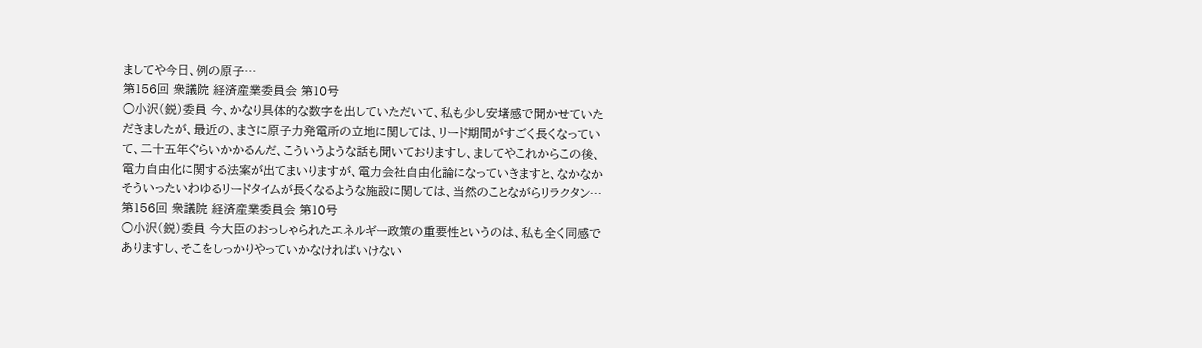ましてや今日、例の原子…
第156回 衆議院 経済産業委員会 第10号
○小沢(鋭)委員 今、かなり具体的な数字を出していただいて、私も少し安堵感で聞かせていただきましたが、最近の、まさに原子力発電所の立地に関しては、リード期間がすごく長くなっていて、二十五年ぐらいかかるんだ、こういうような話も聞いておりますし、ましてやこれからこの後、電力自由化に関する法案が出てまいりますが、電力会社自由化論になっていきますと、なかなかそういったいわゆるリードタイムが長くなるような施設に関しては、当然のことながらリラクタン…
第156回 衆議院 経済産業委員会 第10号
○小沢(鋭)委員 今大臣のおっしゃられたエネルギー政策の重要性というのは、私も全く同感でありますし、そこをしっかりやっていかなければいけない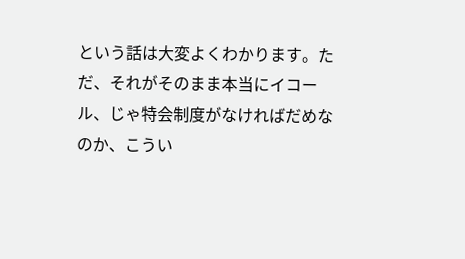という話は大変よくわかります。ただ、それがそのまま本当にイコール、じゃ特会制度がなければだめなのか、こうい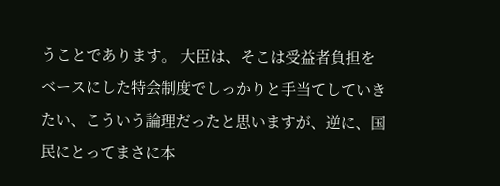うことであります。 大臣は、そこは受益者負担をベースにした特会制度でしっかりと手当てしていきたい、こういう論理だったと思いますが、逆に、国民にとってまさに本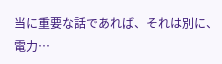当に重要な話であれば、それは別に、電力…